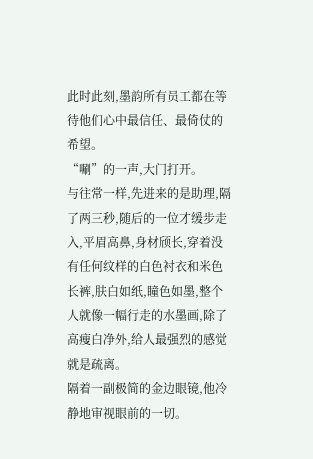此时此刻,墨韵所有员工都在等待他们心中最信任、最倚仗的希望。
“唰”的一声,大门打开。
与往常一样,先进来的是助理,隔了两三秒,随后的一位才缓步走入,平眉高鼻,身材颀长,穿着没有任何纹样的白色衬衣和米色长裤,肤白如纸,瞳色如墨,整个人就像一幅行走的水墨画,除了高瘦白净外,给人最强烈的感觉就是疏离。
隔着一副极简的金边眼镜,他冷静地审视眼前的一切。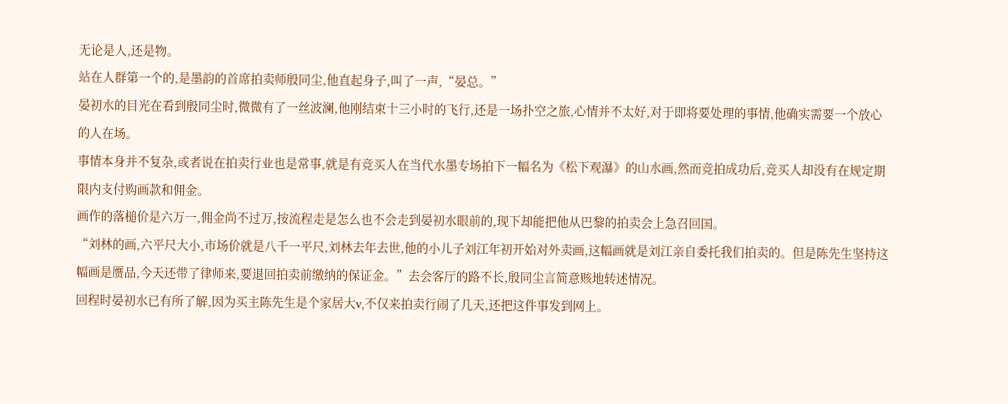无论是人,还是物。
站在人群第一个的,是墨韵的首席拍卖师殷同尘,他直起身子,叫了一声,“晏总。”
晏初水的目光在看到殷同尘时,微微有了一丝波澜,他刚结束十三小时的飞行,还是一场扑空之旅,心情并不太好,对于即将要处理的事情,他确实需要一个放心的人在场。
事情本身并不复杂,或者说在拍卖行业也是常事,就是有竞买人在当代水墨专场拍下一幅名为《松下观瀑》的山水画,然而竞拍成功后,竞买人却没有在规定期限内支付购画款和佣金。
画作的落槌价是六万一,佣金尚不过万,按流程走是怎么也不会走到晏初水眼前的,现下却能把他从巴黎的拍卖会上急召回国。
“刘林的画,六平尺大小,市场价就是八千一平尺,刘林去年去世,他的小儿子刘江年初开始对外卖画,这幅画就是刘江亲自委托我们拍卖的。但是陈先生坚持这幅画是赝品,今天还带了律师来,要退回拍卖前缴纳的保证金。”去会客厅的路不长,殷同尘言简意赅地转述情况。
回程时晏初水已有所了解,因为买主陈先生是个家居大v,不仅来拍卖行闹了几天,还把这件事发到网上。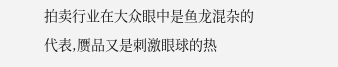拍卖行业在大众眼中是鱼龙混杂的代表,赝品又是刺激眼球的热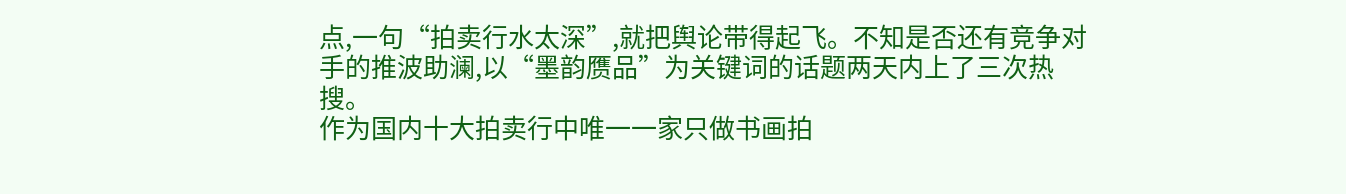点,一句“拍卖行水太深”,就把舆论带得起飞。不知是否还有竞争对手的推波助澜,以“墨韵赝品”为关键词的话题两天内上了三次热搜。
作为国内十大拍卖行中唯一一家只做书画拍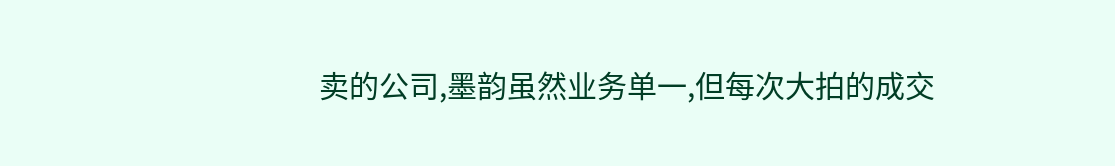卖的公司,墨韵虽然业务单一,但每次大拍的成交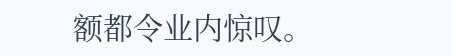额都令业内惊叹。